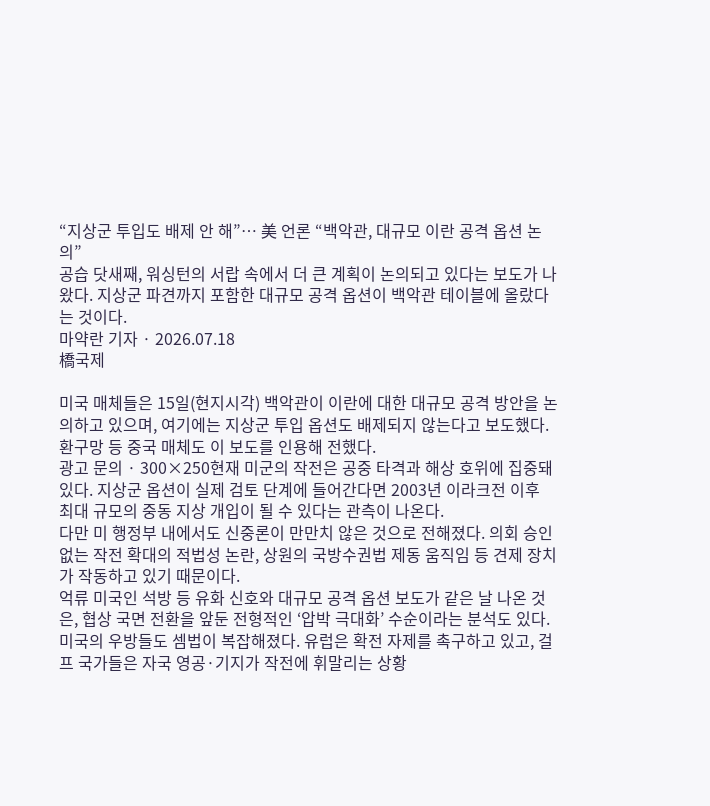“지상군 투입도 배제 안 해”… 美 언론 “백악관, 대규모 이란 공격 옵션 논의”
공습 닷새째, 워싱턴의 서랍 속에서 더 큰 계획이 논의되고 있다는 보도가 나왔다. 지상군 파견까지 포함한 대규모 공격 옵션이 백악관 테이블에 올랐다는 것이다.
마약란 기자 · 2026.07.18
橋국제

미국 매체들은 15일(현지시각) 백악관이 이란에 대한 대규모 공격 방안을 논의하고 있으며, 여기에는 지상군 투입 옵션도 배제되지 않는다고 보도했다. 환구망 등 중국 매체도 이 보도를 인용해 전했다.
광고 문의 · 300×250현재 미군의 작전은 공중 타격과 해상 호위에 집중돼 있다. 지상군 옵션이 실제 검토 단계에 들어간다면 2003년 이라크전 이후 최대 규모의 중동 지상 개입이 될 수 있다는 관측이 나온다.
다만 미 행정부 내에서도 신중론이 만만치 않은 것으로 전해졌다. 의회 승인 없는 작전 확대의 적법성 논란, 상원의 국방수권법 제동 움직임 등 견제 장치가 작동하고 있기 때문이다.
억류 미국인 석방 등 유화 신호와 대규모 공격 옵션 보도가 같은 날 나온 것은, 협상 국면 전환을 앞둔 전형적인 ‘압박 극대화’ 수순이라는 분석도 있다.
미국의 우방들도 셈법이 복잡해졌다. 유럽은 확전 자제를 촉구하고 있고, 걸프 국가들은 자국 영공·기지가 작전에 휘말리는 상황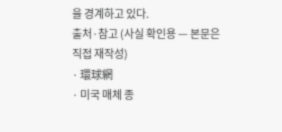을 경계하고 있다.
출처·참고 (사실 확인용 — 본문은 직접 재작성)
· 環球網
· 미국 매체 종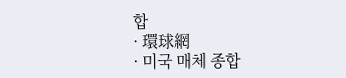합
· 環球網
· 미국 매체 종합